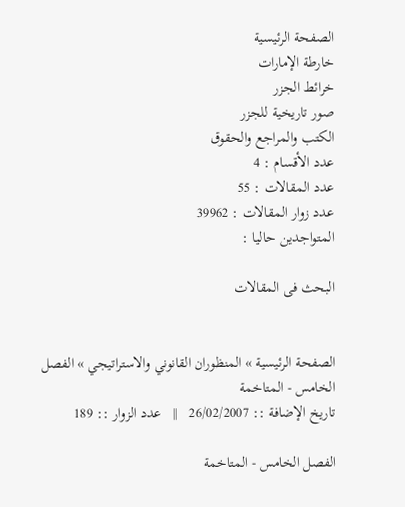الصفحة الرئيسية
خارطة الإمارات
خرائط الجزر
صور تاريخية للجزر
الكتب والمراجع والحقوق
عدد الأقسام : 4
عدد المقالات : 55
عدد زوار المقالات : 39962
المتواجدين حاليا :

البحث فى المقالات


الصفحة الرئيسية » المنظوران القانوني والاستراتيجي » الفصل الخامس - المتاخمة
تاريخ الإضافة :: 26/02/2007   ||   عدد الزوار :: 189

الفصل الخامس - المتاخمة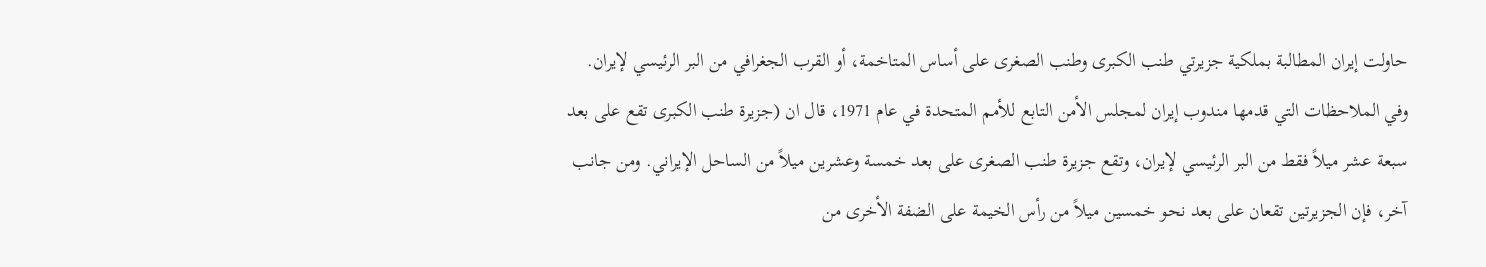حاولت إيران المطالبة بملكية جزيرتي طنب الكبرى وطنب الصغرى على أساس المتاخمة، أو القرب الجغرافي من البر الرئيسي لإيران. وفي الملاحظات التي قدمها مندوب إيران لمجلس الأمن التابع للأمم المتحدة في عام 1971، قال ان (جزيرة طنب الكبرى تقع على بعد سبعة عشر ميلاً فقط من البر الرئيسي لإيران، وتقع جزيرة طنب الصغرى على بعد خمسة وعشرين ميلاً من الساحل الإيراني. ومن جانب آخر، فإن الجزيرتين تقعان على بعد نحو خمسين ميلاً من رأس الخيمة على الضفة الأخرى من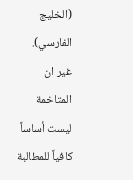(الخليج الفارسي).
غير ان المتاخمة ليست أساساً كافياً للمطالبة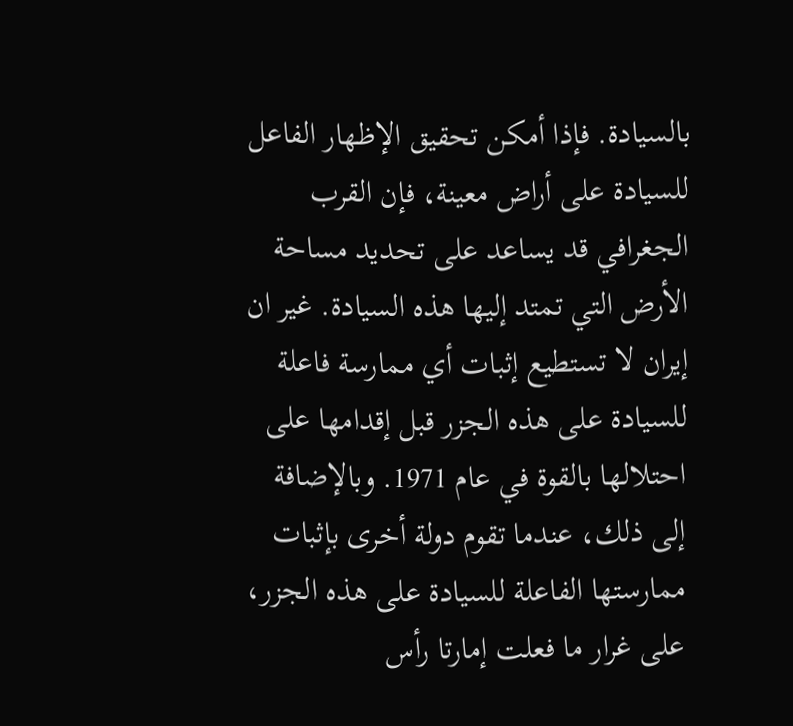بالسيادة. فإذا أمكن تحقيق الإظهار الفاعل للسيادة على أراض معينة، فإن القرب الجغرافي قد يساعد على تحديد مساحة الأرض التي تمتد إليها هذه السيادة. غير ان إيران لا تستطيع إثبات أي ممارسة فاعلة للسيادة على هذه الجزر قبل إقدامها على احتلالها بالقوة في عام 1971. وبالإضافة إلى ذلك، عندما تقوم دولة أخرى بإثبات ممارستها الفاعلة للسيادة على هذه الجزر، على غرار ما فعلت إمارتا رأس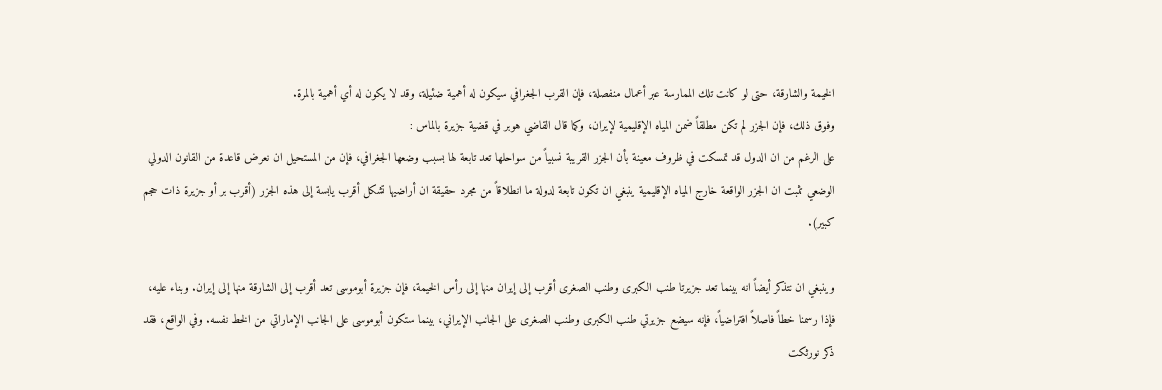الخيمة والشارقة، حتى لو كانت تلك الممارسة عبر أعمال منفصلة، فإن القرب الجغرافي سيكون له أهمية ضئيلة، وقد لا يكون له أي أهمية بالمرة.
وفوق ذلك، فإن الجزر لم تكن مطلقاً ضمن المياه الإقليمية لإيران، وكما قال القاضي هوبر في قضية جزيرة بالماس :
على الرغم من ان الدول قد تمسكت في ظروف معينة بأن الجزر القريبة نسبياً من سواحلها تعد تابعة لها بسبب وضعها الجغرافي، فإن من المستحيل ان نعرض قاعدة من القانون الدولي الوضعي تثبت ان الجزر الواقعة خارج المياه الإقليمية ينبغي ان تكون تابعة لدولة ما انطلاقاً من مجرد حقيقة ان أراضيها تشكل أقرب يابسة إلى هذه الجزر (أقرب بر أو جزيرة ذات حجم كبير).

وينبغي ان نتذكر أيضاً انه بينما تعد جزيرتا طنب الكبرى وطنب الصغرى أقرب إلى إيران منها إلى رأس الخيمة، فإن جزيرة أبوموسى تعد أقرب إلى الشارقة منها إلى إيران. وبناء عليه، فإذا رسمنا خطاً فاصلاً افتراضياً، فإنه سيضع جزيرتي طنب الكبرى وطنب الصغرى على الجانب الإيراني، بينما ستكون أبوموسى على الجانب الإماراتي من الخط نفسه. وفي الواقع، فقد ذكر نورثكت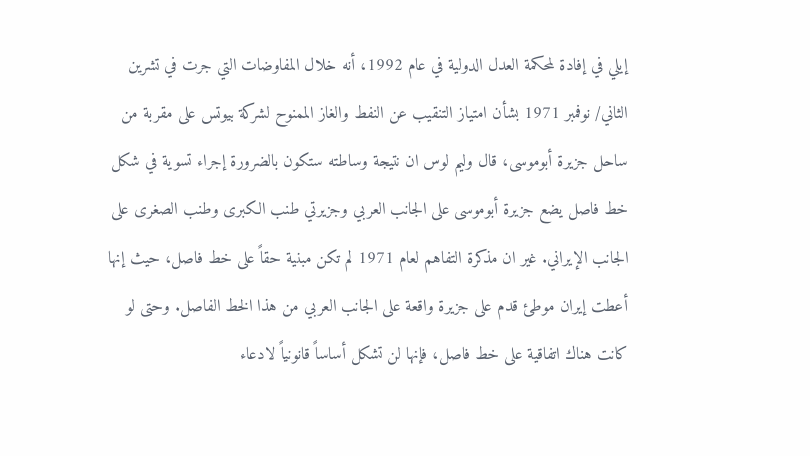إيلي في إفادة لمحكمة العدل الدولية في عام 1992، أنه خلال المفاوضات التي جرت في تشرين الثاني/ نوفمبر 1971 بشأن امتياز التنقيب عن النفط والغاز الممنوح لشركة بيوتس على مقربة من ساحل جزيرة أبوموسى، قال وليم لوس ان نتيجة وساطته ستكون بالضرورة إجراء تسوية في شكل خط فاصل يضع جزيرة أبوموسى على الجانب العربي وجزيرتي طنب الكبرى وطنب الصغرى على الجانب الإيراني. غير ان مذكرة التفاهم لعام 1971 لم تكن مبنية حقاً على خط فاصل، حيث إنها أعطت إيران موطئ قدم على جزيرة واقعة على الجانب العربي من هذا الخط الفاصل. وحتى لو كانت هناك اتفاقية على خط فاصل، فإنها لن تشكل أساساً قانونياً لادعاء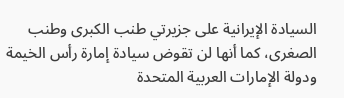السيادة الإيرانية على جزيرتي طنب الكبرى وطنب الصغرى، كما أنها لن تقوض سيادة إمارة رأس الخيمة ودولة الإمارات العربية المتحدة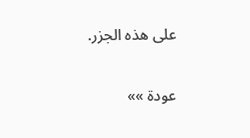على هذه الجزر.

عودة »»